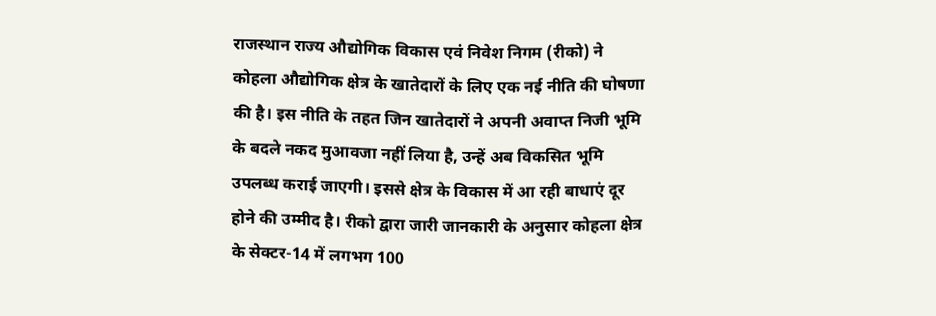राजस्थान राज्य औद्योगिक विकास एवं निवेश निगम (रीको) ने कोहला औद्योगिक क्षेत्र के खातेदारों के लिए एक नई नीति की घोषणा की है। इस नीति के तहत जिन खातेदारों ने अपनी अवाप्त निजी भूमि के बदले नकद मुआवजा नहीं लिया है, उन्हें अब विकसित भूमि उपलब्ध कराई जाएगी। इससे क्षेत्र के विकास में आ रही बाधाएं दूर होने की उम्मीद है। रीको द्वारा जारी जानकारी के अनुसार कोहला क्षेत्र के सेक्टर-14 में लगभग 100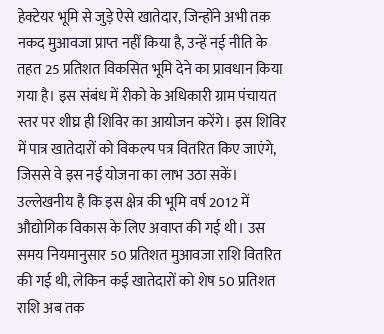हेक्टेयर भूमि से जुड़े ऐसे खातेदार, जिन्होंने अभी तक नकद मुआवजा प्राप्त नहीं किया है, उन्हें नई नीति के तहत 25 प्रतिशत विकसित भूमि देने का प्रावधान किया गया है। इस संबंध में रीको के अधिकारी ग्राम पंचायत स्तर पर शीघ्र ही शिविर का आयोजन करेंगे। इस शिविर में पात्र खातेदारों को विकल्प पत्र वितरित किए जाएंगे, जिससे वे इस नई योजना का लाभ उठा सकें। उल्लेखनीय है कि इस क्षेत्र की भूमि वर्ष 2012 में औद्योगिक विकास के लिए अवाप्त की गई थी। उस समय नियमानुसार 50 प्रतिशत मुआवजा राशि वितरित की गई थी, लेकिन कई खातेदारों को शेष 50 प्रतिशत राशि अब तक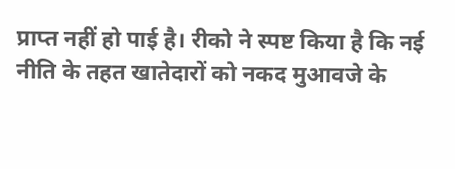प्राप्त नहीं हो पाई है। रीको ने स्पष्ट किया है कि नई नीति के तहत खातेदारों को नकद मुआवजे के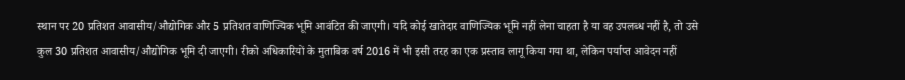स्थान पर 20 प्रतिशत आवासीय/औद्योगिक और 5 प्रतिशत वाणिज्यिक भूमि आवंटित की जाएगी। यदि कोई खातेदार वाणिज्यिक भूमि नहीं लेना चाहता है या वह उपलब्ध नहीं है, तो उसे कुल 30 प्रतिशत आवासीय/औद्योगिक भूमि दी जाएगी। रीको अधिकारियों के मुताबिक वर्ष 2016 में भी इसी तरह का एक प्रस्ताव लागू किया गया था, लेकिन पर्याप्त आवेदन नहीं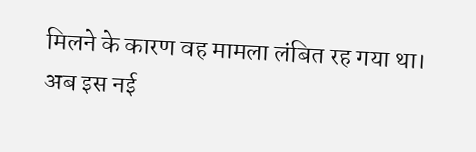मिलने के कारण वह मामला लंबित रह गया था। अब इस नई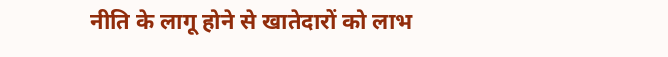नीति के लागू होने से खातेदारों को लाभ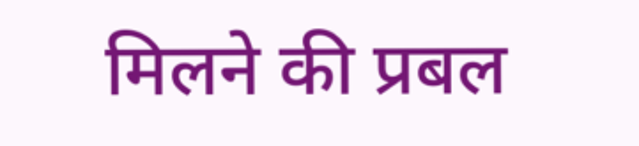मिलने की प्रबल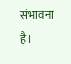संभावना है।